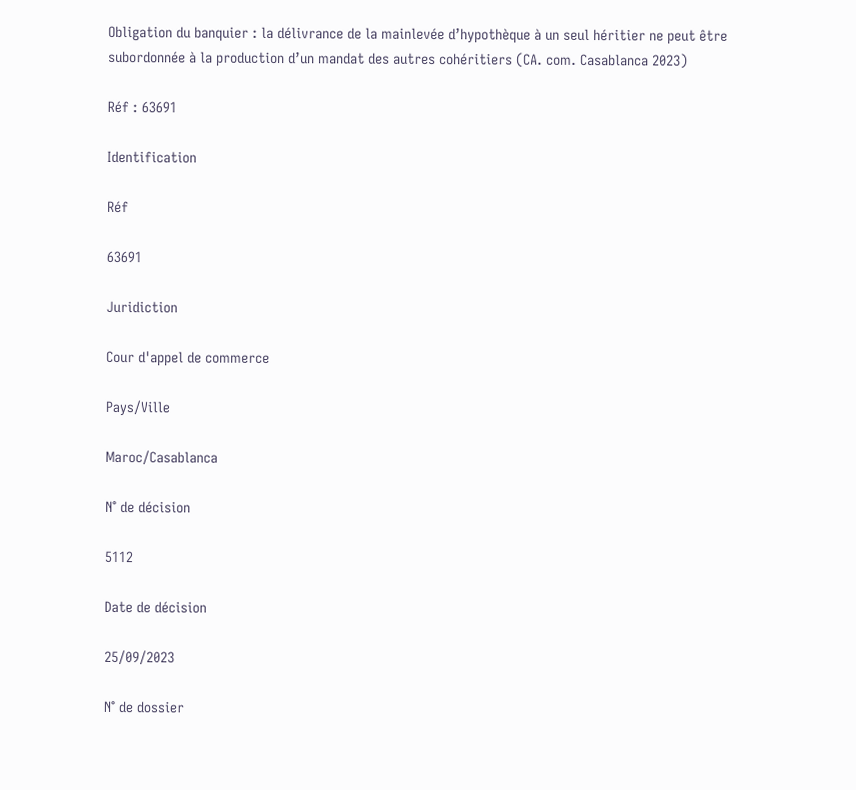Obligation du banquier : la délivrance de la mainlevée d’hypothèque à un seul héritier ne peut être subordonnée à la production d’un mandat des autres cohéritiers (CA. com. Casablanca 2023)

Réf : 63691

Identification

Réf

63691

Juridiction

Cour d'appel de commerce

Pays/Ville

Maroc/Casablanca

N° de décision

5112

Date de décision

25/09/2023

N° de dossier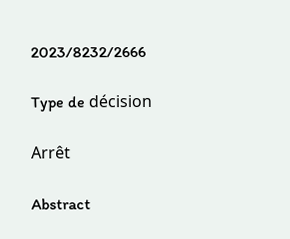2023/8232/2666

Type de décision

Arrêt

Abstract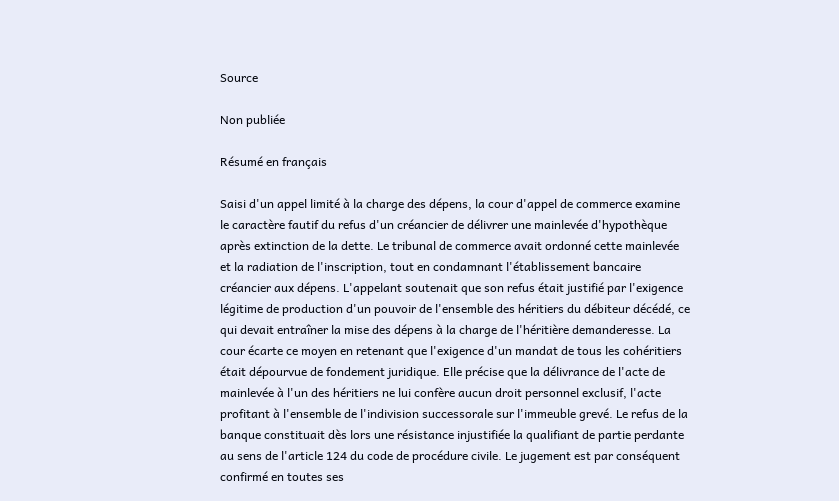Source

Non publiée

Résumé en français

Saisi d'un appel limité à la charge des dépens, la cour d'appel de commerce examine le caractère fautif du refus d'un créancier de délivrer une mainlevée d'hypothèque après extinction de la dette. Le tribunal de commerce avait ordonné cette mainlevée et la radiation de l'inscription, tout en condamnant l'établissement bancaire créancier aux dépens. L'appelant soutenait que son refus était justifié par l'exigence légitime de production d'un pouvoir de l'ensemble des héritiers du débiteur décédé, ce qui devait entraîner la mise des dépens à la charge de l'héritière demanderesse. La cour écarte ce moyen en retenant que l'exigence d'un mandat de tous les cohéritiers était dépourvue de fondement juridique. Elle précise que la délivrance de l'acte de mainlevée à l'un des héritiers ne lui confère aucun droit personnel exclusif, l'acte profitant à l'ensemble de l'indivision successorale sur l'immeuble grevé. Le refus de la banque constituait dès lors une résistance injustifiée la qualifiant de partie perdante au sens de l'article 124 du code de procédure civile. Le jugement est par conséquent confirmé en toutes ses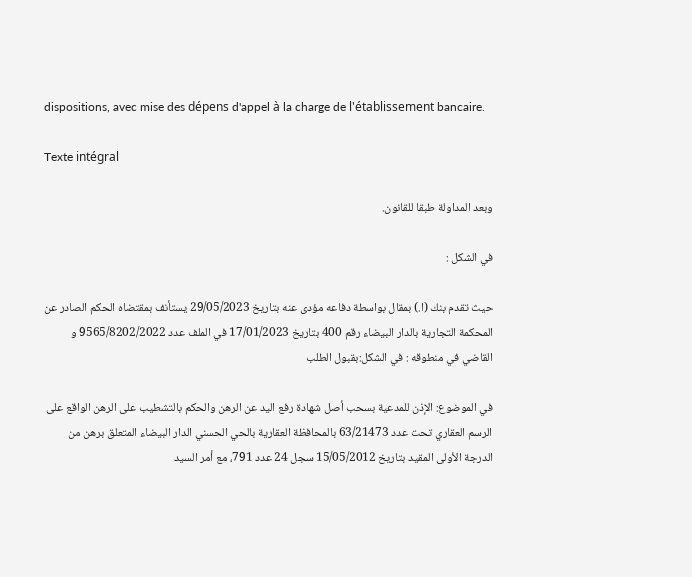dispositions, avec mise des dépens d'appel à la charge de l'établissement bancaire.

Texte intégral

وبعد المداولة طبقا للقانون.

في الشكل :

حيث تقدم بنك (ا.) بمقال بواسطة دفاعه مؤدى عنه بتاريخ 29/05/2023 يستأنف بمقتضاه الحكم الصادر عن المحكمة التجارية بالدار البيضاء رقم 400 بتاريخ 17/01/2023 في الملف عدد 9565/8202/2022 و القاضي في منطوقه : في الشكل:بقبول الطلب

في الموضوع: الإذن للمدعية بسحب أصل شهادة رفع اليد عن الرهن والحكم بالتشطيب على الرهن الواقع على الرسم العقاري تحت عدد 63/21473 بالمحافظة العقارية بالحي الحسني الدار البيضاء المتعلق برهن من الدرجة الأولى المقيد بتاريخ 15/05/2012 سجل 24 عدد 791، مع أمر السيد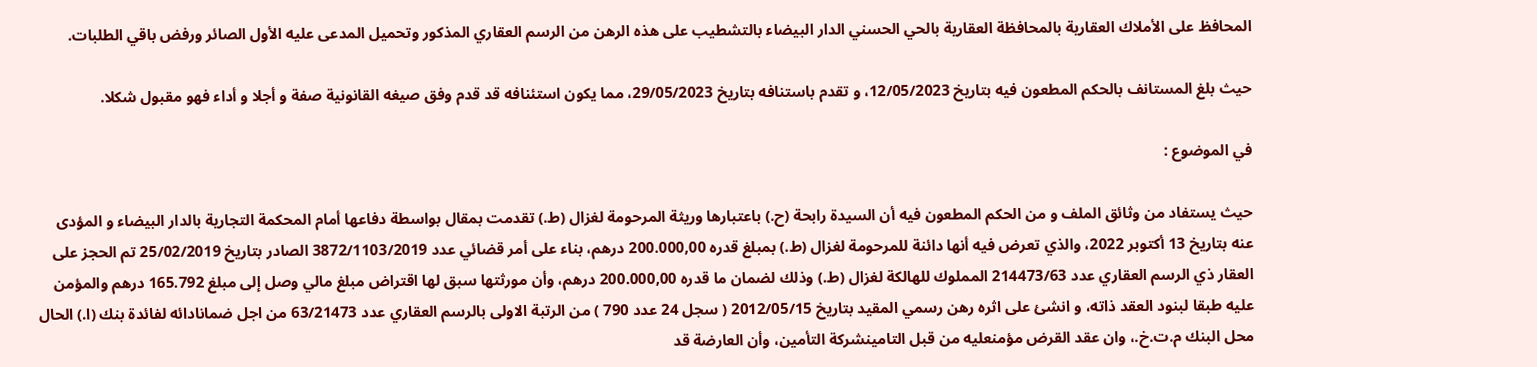المحافظ على الأملاك العقارية بالمحافظة العقارية بالحي الحسني الدار البيضاء بالتشطيب على هذه الرهن من الرسم العقاري المذكور وتحميل المدعى عليه الأول الصائر ورفض باقي الطلبات.

حيث بلغ المستانف بالحكم المطعون فيه بتاريخ 12/05/2023، و تقدم باستنافه بتاريخ 29/05/2023، مما يكون استئنافه قد قدم وفق صيغه القانونية صفة و أجلا و أداء فهو مقبول شكلا.

في الموضوع :

حيث يستفاد من وثائق الملف و من الحكم المطعون فيه أن السيدة رابحة (ح.) باعتبارها وريثة المرحومة لغزال (ط.) تقدمت بمقال بواسطة دفاعها أمام المحكمة التجارية بالدار البيضاء و المؤدى عنه بتاريخ 13 أكتوبر 2022، والذي تعرض فيه أنها دائنة للمرحومة لغزال (ط.) بمبلغ قدره 200.000,00 درهم، بناء على أمر قضائي عدد 3872/1103/2019 الصادر بتاريخ 25/02/2019 تم الحجز على العقار ذي الرسم العقاري عدد 214473/63 المملوك للهالكة لغزال (ط.) وذلك لضمان ما قدره 200.000,00 درهم، وأن مورثتها سبق لها اقتراض مبلغ مالي وصل إلى مبلغ 165.792 درهم والمؤمن عليه طبقا لبنود العقد ذاته، و انشئ على اثره رهن رسمي المقيد بتاريخ 2012/05/15 ( سجل 24 عدد 790 ) من الرتبة الاولى بالرسم العقاري عدد 63/21473 من اجل ضمانادائه لفائدة بنك (ا.) الحال محل البنك م.ت.خ.، وان عقد القرض مؤمنعليه من قبل التامينشركة التأمين، وأن العارضة قد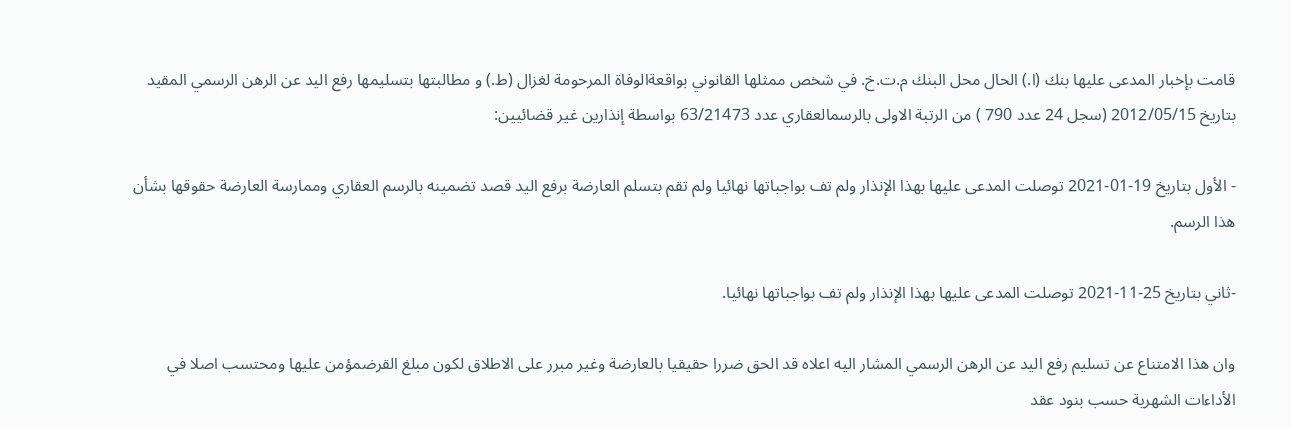قامت بإخبار المدعى عليها بنك (ا.) الحال محل البنك م.ت.خ. في شخص ممثلها القانوني بواقعةالوفاة المرحومة لغزال (ط.) و مطالبتها بتسليمها رفع اليد عن الرهن الرسمي المقيد بتاريخ 2012/05/15 (سجل 24 عدد 790 ) من الرتبة الاولى بالرسمالعقاري عدد 63/21473 بواسطة إنذارين غير قضائيين:

- الأول بتاريخ 19-01-2021 توصلت المدعى عليها بهذا الإنذار ولم تف بواجباتها نهائيا ولم تقم بتسلم العارضة برفع اليد قصد تضمينه بالرسم العقاري وممارسة العارضة حقوقها بشأن هذا الرسم.

-ثاني بتاريخ 25-11-2021 توصلت المدعى عليها بهذا الإنذار ولم تف بواجباتها نهائيا.

وان هذا الامتناع عن تسليم رفع اليد عن الرهن الرسمي المشار اليه اعلاه قد الحق ضررا حقيقيا بالعارضة وغير مبرر على الاطلاق لكون مبلغ القرضمؤمن عليها ومحتسب اصلا في الأداءات الشهرية حسب بنود عقد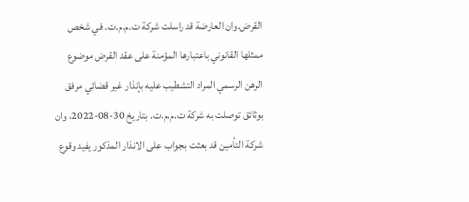القرض.وان العارضة قد راسلت شركة ت.م.م.ت. في شخص ممثلها القانوني باعتبارها المؤمنة على عقد القرض موضوع الرهن الرسمي المراد التشطيب عليه بإنذار غير قضائي مرفق بوثائق توصلت به شركة ت.م.م.ت. بتاريخ 30-08-2022، وان شركة التأمين قد بعثت بجواب على الانذار المذكور يفيد وقوع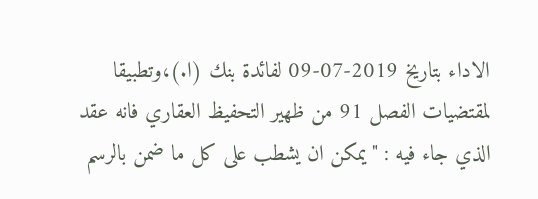الاداء بتاريخ 2019-07-09 لفائدة بنك (ا.)،وتطبيقا لمقتضيات الفصل 91 من ظهير التحفيظ العقاري فانه عقد الذي جاء فيه : "يمكن ان يشطب على كل ما ضمن بالرسم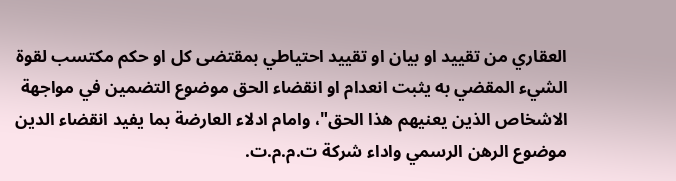العقاري من تقييد او بيان او تقييد احتياطي بمقتضى كل او حكم مكتسب لقوة الشيء المقضي به يثبت انعدام او انقضاء الحق موضوع التضمين في مواجهة الاشخاص الذين يعنيهم هذا الحق"، وامام ادلاء العارضة بما يفيد انقضاء الدين موضوع الرهن الرسمي واداء شركة ت.م.م.ت.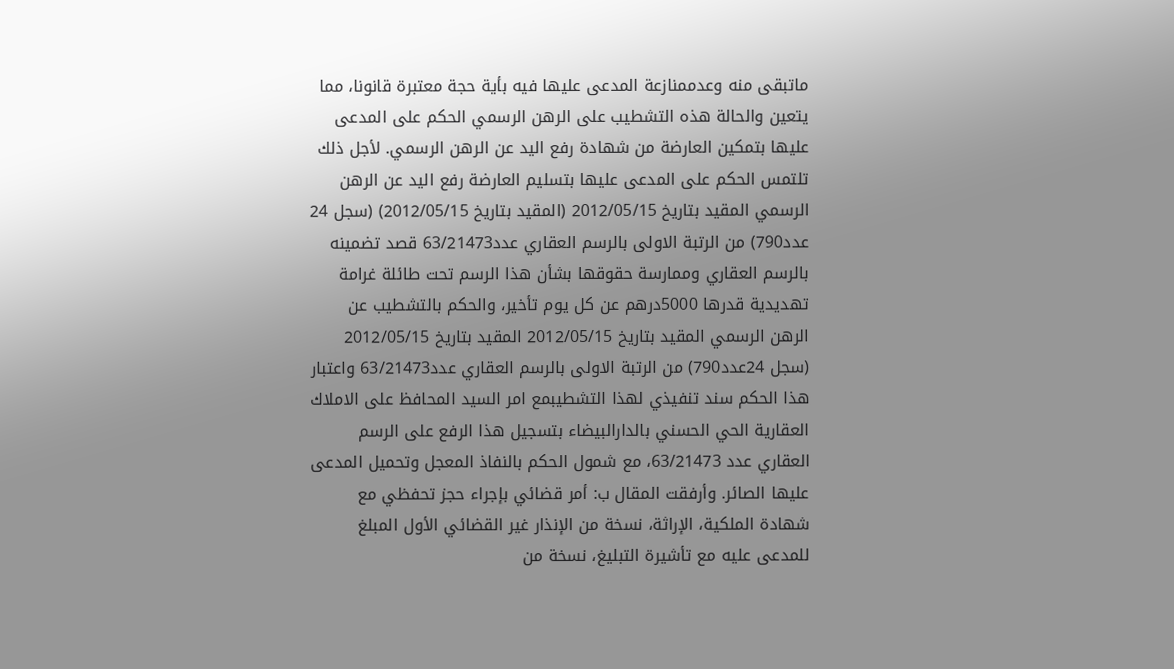ماتبقى منه وعدممنازعة المدعى عليها فيه بأية حجة معتبرة قانونا، مما يتعين والحالة هذه التشطيب على الرهن الرسمي الحكم على المدعى عليها بتمكين العارضة من شهادة رفع اليد عن الرهن الرسمي. لأجل ذلك تلتمس الحكم على المدعى عليها بتسليم العارضة رفع اليد عن الرهن الرسمي المقيد بتاريخ 2012/05/15 (المقيد بتاريخ 2012/05/15) (سجل 24 عدد790) من الرتبة الاولى بالرسم العقاري عدد63/21473 قصد تضمينه بالرسم العقاري وممارسة حقوقها بشأن هذا الرسم تحت طائلة غرامة تهديدية قدرها 5000درهم عن كل يوم تأخير، والحكم بالتشطيب عن الرهن الرسمي المقيد بتاريخ 2012/05/15 المقيد بتاريخ 2012/05/15 (سجل 24عدد790) من الرتبة الاولى بالرسم العقاري عدد63/21473 واعتبار هذا الحكم سند تنفيذي لهذا التشطيبمع امر السيد المحافظ على الاملاك العقارية الحي الحسني بالدارالبيضاء بتسجيل هذا الرفع على الرسم العقاري عدد 63/21473، مع شمول الحكم بالنفاذ المعجل وتحميل المدعى عليها الصائر. وأرفقت المقال ب: أمر قضائي بإجراء حجز تحفظي مع شهادة الملكية، الإراثة، نسخة من الإنذار غير القضائي الأول المبلغ للمدعى عليه مع تأشيرة التبليغ، نسخة من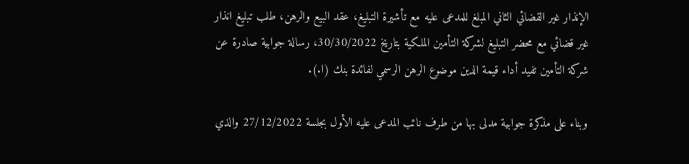الإنذار غير القضائي الثاني المبلغ للمدعى عليه مع تأشيرة التبليغ، عقد البيع والرهن، طلب تبليغ انذار غير قضائي مع محضر التبليغ لشركة التأمين الملكية بتاريخ 30/30/2022، رسالة جوابية صادرة عن شركة التأمين تفيد أداء قيمة الدين موضوع الرهن الرسمي لفائدة بنك (ا.).

وبناء على مذكرة جوابية مدلى بها من طرف نائب المدعى عليه الأول بجلسة 27/12/2022 والذي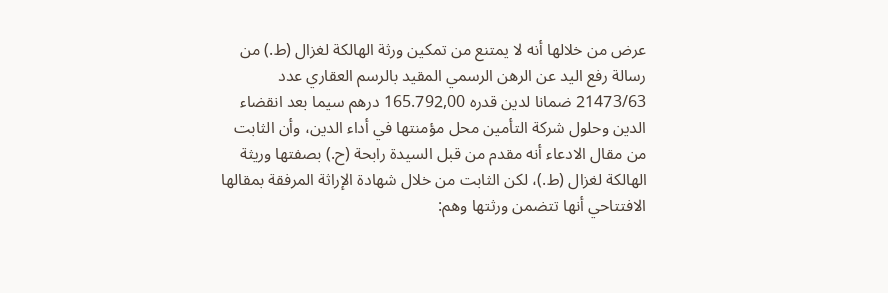عرض من خلالها أنه لا يمتنع من تمكين ورثة الهالكة لغزال (ط.) من رسالة رفع اليد عن الرهن الرسمي المقيد بالرسم العقاري عدد 21473/63 ضمانا لدين قدره 165.792,00 درهم سيما بعد انقضاء الدين وحلول شركة التأمين محل مؤمنتها في أداء الدين، وأن الثابت من مقال الادعاء أنه مقدم من قبل السيدة رابحة (ح.) بصفتها وريثة الهالكة لغزال (ط.)، لكن الثابت من خلال شهادة الإراثة المرفقة بمقالها الافتتاحي أنها تتضمن ورثتها وهم: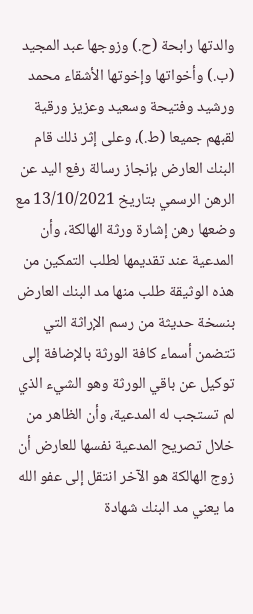والدتها رابحة (ح.) وزوجها عبد المجيد (ب.) وأخواتها وإخوتها الأشقاء محمد ورشيد وفتيحة وسعيد وعزيز ورقية لقبهم جميعا (ط.)، وعلى إثر ذلك قام البنك العارض بإنجاز رسالة رفع اليد عن الرهن الرسمي بتاريخ 13/10/2021 مع وضعها رهن إشارة ورثة الهالكة، وأن المدعية عند تقديمها لطلب التمكين من هذه الوثيقة طلب منها مد البنك العارض بنسخة حديثة من رسم الإراثة التي تتضمن أسماء كافة الورثة بالإضافة إلى توكيل عن باقي الورثة وهو الشيء الذي لم تستجب له المدعية، وأن الظاهر من خلال تصريح المدعية نفسها للعارض أن زوج الهالكة هو الآخر انتقل إلى عفو الله ما يعني مد البنك شهادة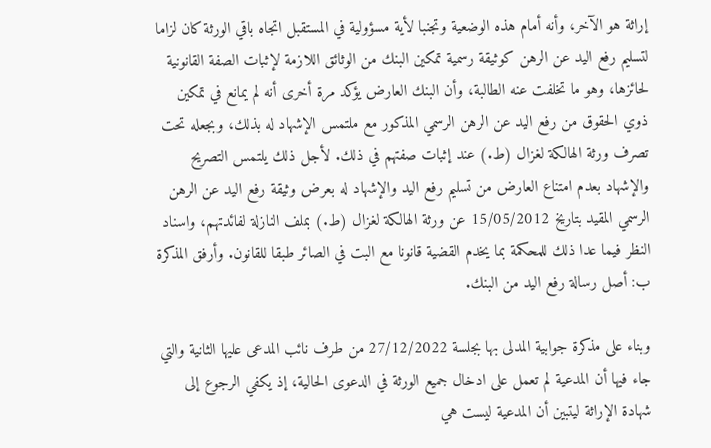إراثة هو الآخر، وأنه أمام هذه الوضعية وتجنبا لأية مسؤولية في المستقبل اتجاه باقي الورثة كان لزاما لتسليم رفع اليد عن الرهن كوثيقة رسمية تمكين البنك من الوثائق اللازمة لإثبات الصفة القانونية لحائزها، وهو ما تخلفت عنه الطالبة، وأن البنك العارض يؤكد مرة أخرى أنه لم يمانع في تمكين ذوي الحقوق من رفع اليد عن الرهن الرسمي المذكور مع ملتمس الإشهاد له بذلك، وبجعله تحت تصرف ورثة الهالكة لغزال (ط.) عند إثبات صفتهم في ذلك. لأجل ذلك يلتمس التصريح والإشهاد بعدم امتناع العارض من تسليم رفع اليد والإشهاد له بعرض وثيقة رفع اليد عن الرهن الرسمي المقيد بتاريخ 15/05/2012 عن ورثة الهالكة لغزال (ط.) بملف النازلة لفائدتهم، واسناد النظر فيما عدا ذلك للمحكمة بما يخدم القضية قانونا مع البت في الصائر طبقا للقانون. وأرفق المذكرة ب: أصل رسالة رفع اليد من البنك.

وبناء على مذكرة جوابية المدلى بها بجلسة 27/12/2022 من طرف نائب المدعى عليها الثانية والتي جاء فيها أن المدعية لم تعمل على ادخال جميع الورثة في الدعوى الحالية، إذ يكفي الرجوع إلى شهادة الإراثة ليتبين أن المدعية ليست هي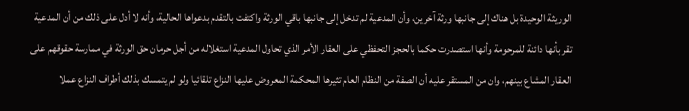الوريثة الوحيدة بل هناك إلى جانبها ورثة آخرين، وأن المدعية لم تدخل إلى جانبها باقي الورثة واكتفت بالتقدم بدعواها الحالية، وأنه لا أدل على ذلك من أن المدعية تقر بأنها دائنة للمرحومة وأنها استصدرت حكما بالحجز التحفظي على العقار الأمر الذي تحاول المدعية استغلاله من أجل حرمان حق الورثة في ممارسة حقوقهم على العقار المشاع بينهم، وان من المستقر عليه أن الصفة من النظام العام تثيرها المحكمة المعروض عليها النزاع تلقائيا ولو لم يتمسك بذلك أطراف النزاع عملا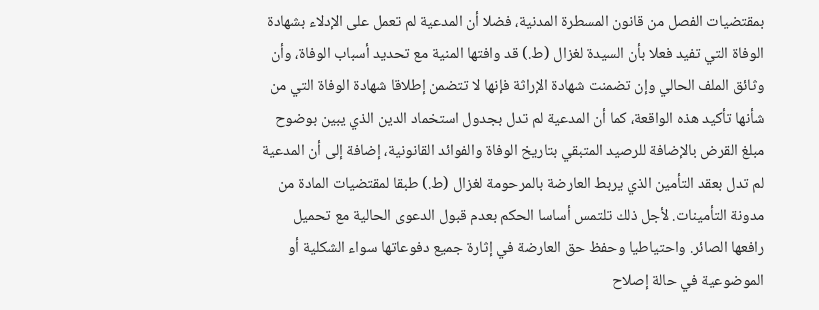بمقتضيات الفصل من قانون المسطرة المدنية، فضلا أن المدعية لم تعمل على الإدلاء بشهادة الوفاة التي تفيد فعلا بأن السيدة لغزال (ط.) قد وافتها المنية مع تحديد أسباب الوفاة، وأن وثائق الملف الحالي وإن تضمنت شهادة الإراثة فإنها لا تتضمن إطلاقا شهادة الوفاة التي من شأنها تأكيد هذه الواقعة، كما أن المدعية لم تدل بجدول استخماد الدين الذي يبين بوضوح مبلغ القرض بالإضافة للرصيد المتبقي بتاريخ الوفاة والفوائد القانونية، إضافة إلى أن المدعية لم تدل بعقد التأمين الذي يربط العارضة بالمرحومة لغزال (ط.) طبقا لمقتضيات المادة من مدونة التأمينات. لأجل ذلك تلتمس أساسا الحكم بعدم قبول الدعوى الحالية مع تحميل رافعها الصائر. واحتياطيا وحفظ حق العارضة في إثارة جميع دفوعاتها سواء الشكلية أو الموضوعية في حالة إصلاح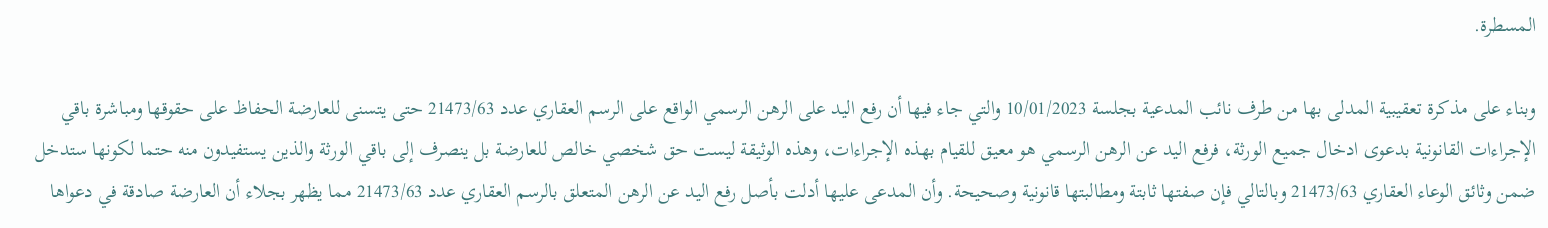المسطرة.

وبناء على مذكرة تعقيبية المدلى بها من طرف نائب المدعية بجلسة 10/01/2023 والتي جاء فيها أن رفع اليد على الرهن الرسمي الواقع على الرسم العقاري عدد 21473/63 حتى يتسنى للعارضة الحفاظ على حقوقها ومباشرة باقي الإجراءات القانونية بدعوى ادخال جميع الورثة، فرفع اليد عن الرهن الرسمي هو معيق للقيام بهذه الإجراءات، وهذه الوثيقة ليست حق شخصي خالص للعارضة بل ينصرف إلى باقي الورثة والذين يستفيدون منه حتما لكونها ستدخل ضمن وثائق الوعاء العقاري 21473/63 وبالتالي فإن صفتها ثابتة ومطالبتها قانونية وصحيحة. وأن المدعى عليها أدلت بأصل رفع اليد عن الرهن المتعلق بالرسم العقاري عدد 21473/63 مما يظهر بجلاء أن العارضة صادقة في دعواها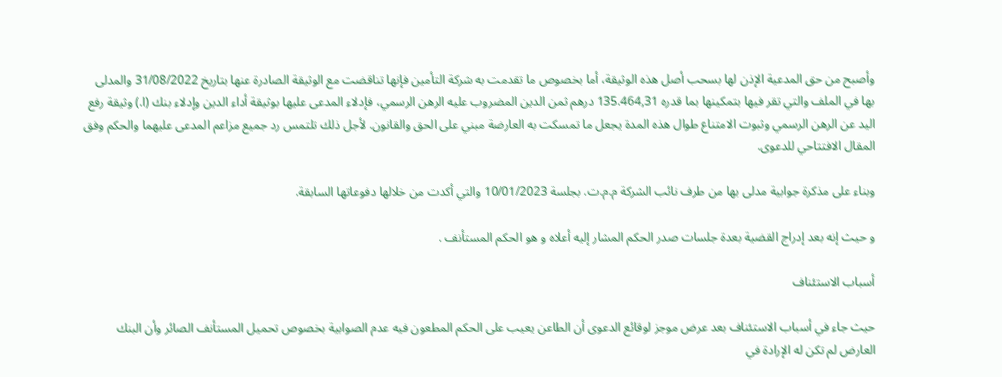وأصبح من حق المدعية الإذن لها بسحب أصل هذه الوثيقة، أما بخصوص ما تقدمت به شركة التأمين فإنها تناقضت مع الوثيقة الصادرة عنها بتاريخ 31/08/2022 والمدلى بها في الملف والتي تقر فيها بتمكينها بما قدره 135.464,31 درهم ثمن الدين المضروب عليه الرهن الرسمي، فإدلاء المدعى عليها بوثيقة أداء الدين وإدلاء بنك (ا.) وثيقة رفع اليد عن الرهن الرسمي وثبوت الامتناع طوال هذه المدة يجعل ما تمسكت به العارضة مبني على الحق والقانون. لأجل ذلك تلتمس رد جميع مزاعم المدعى عليهما والحكم وفق المقال الافتتاحي للدعوى.

وبناء على مذكرة جوابية مدلى بها من طرف نائب الشركة م.م.ت. بجلسة 10/01/2023 والتي أكدت من خلالها دفوعاتها السابقة.

و حيث إنه بعد إدراج القضية بعدة جلسات صدر الحكم المشار إليه أعلاه و هو الحكم المستأنف .

أسباب الاستئناف

حيث جاء في أسباب الاستئناف بعد عرض موجز لوقائع الدعوى أن الطاعن يعيب على الحكم المطعون فيه عدم الصوابية بخصوص تحميل المستأنف الصائر وأن البنك العارض لم تكن له الإرادة في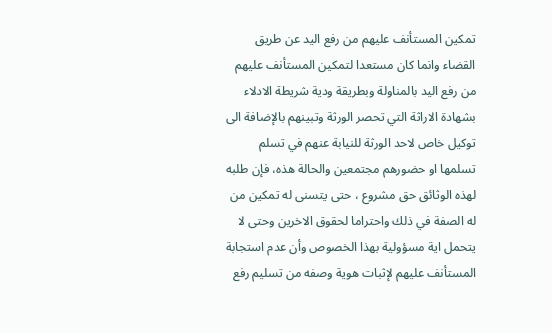تمكين المستأنف عليهم من رفع اليد عن طريق القضاء وانما كان مستعدا لتمكين المستأنف عليهم من رفع اليد بالمناولة وبطريقة ودية شريطة الادلاء بشهادة الاراثة التي تحصر الورثة وتبينهم بالإضافة الى توكيل خاص لاحد الورثة للنيابة عنهم في تسلم تسلمها او حضورهم مجتمعين والحالة هذه، فإن طلبه لهذه الوثائق حق مشروع ، حتى يتسنى له تمكين من له الصفة في ذلك واحتراما لحقوق الاخرين وحتى لا يتحمل اية مسؤولية بهذا الخصوص وأن عدم استجابة المستأنف عليهم لإثبات هوية وصفه من تسليم رفع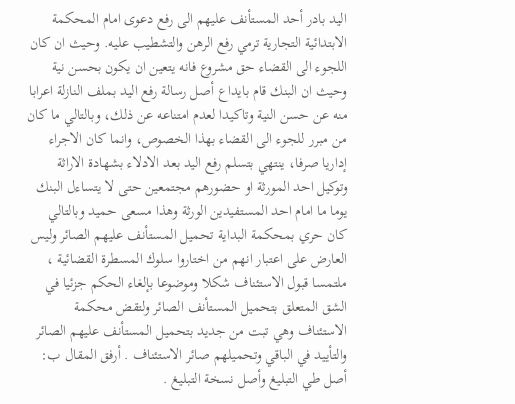اليد بادر أحد المستأنف عليهم الى رفع دعوى امام المحكمة الابتدائية التجارية ترمي رفع الرهن والتشطيب عليه. وحيث ان كان اللجوء الى القضاء حق مشروع فانه يتعين ان يكون بحسن نية وحيث ان البنك قام بايداع أصل رسالة رفع اليد بملف النازلة اعرابا منه عن حسن النية وتاكيدا لعدم امتناعه عن ذلك، وبالتالي ما كان من مبرر للجوء الى القضاء بهذا الخصوص، وانما كان الاجراء إداريا صرفا، ينتهي بتسلم رفع اليد بعد الادلاء بشهادة الاراثة وتوكيل احد المورثة او حضورهم مجتمعين حتى لا يتساءل البنك يوما ما امام احد المستفيدين الورثة وهذا مسعى حميد وبالتالي كان حري بمحكمة البداية تحميل المستأنف عليهم الصائر وليس العارض على اعتبار انهم من اختاروا سلوك المسطرة القضائية ، ملتمسا قبول الاستئناف شكلا وموضوعا بإلغاء الحكم جزئيا في الشق المتعلق بتحميل المستأنف الصائر ولتقض محكمة الاستئناف وهي تبت من جديد بتحميل المستأنف عليهم الصائر والتأييد في الباقي وتحميلهم صائر الاستئناف . أرفق المقال ب: أصل طي التبليغ وأصل نسخة التبليغ .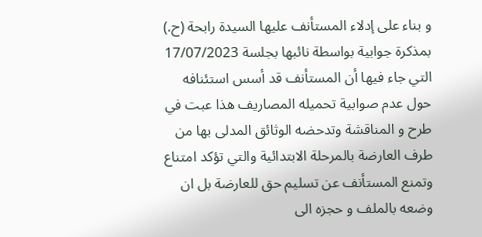و بناء على إدلاء المستأنف عليها السيدة رابحة (ح.) بمذكرة جوابية بواسطة نائبها بجلسة 17/07/2023 التي جاء فيها أن المستأنف قد أسس استئنافه حول عدم صوابية تحميله المصاريف هذا عبت في طرح و المناقشة وتدحضه الوثائق المدلى بها من طرف العارضة بالمرحلة الابتدائية والتي تؤكد امتناع وتمنع المستأنف عن تسليم حق للعارضة بل ان وضعه بالملف و حجزه الى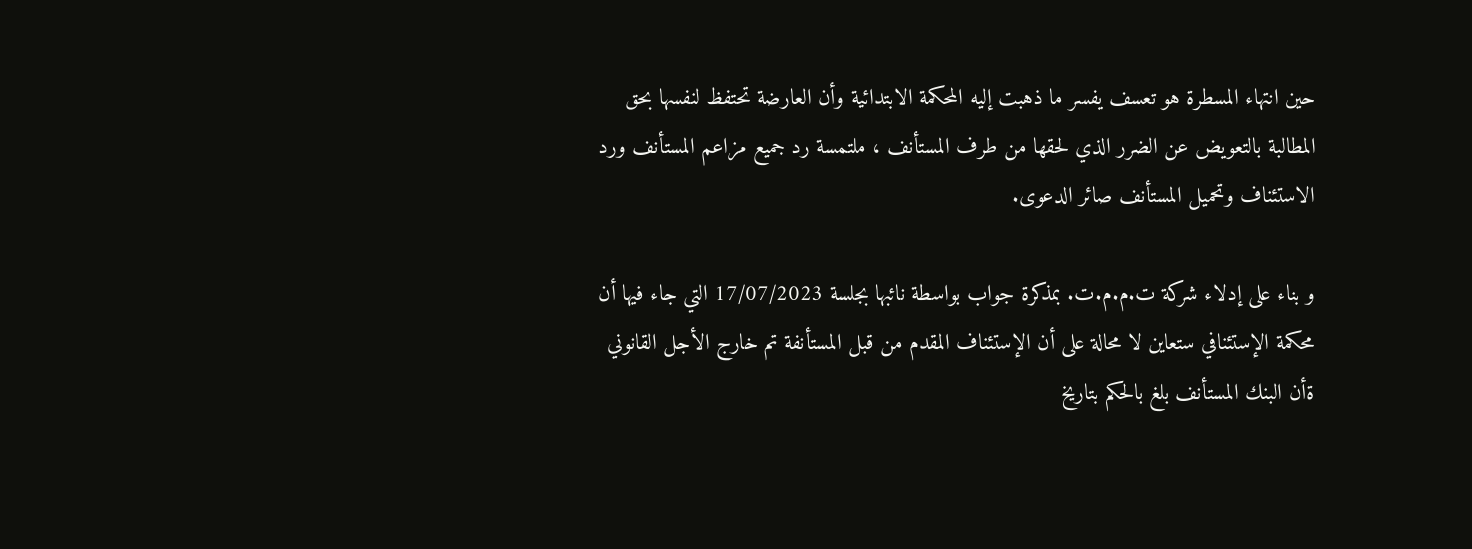حين انتهاء المسطرة هو تعسف يفسر ما ذهبت إليه المحكمة الابتدائية وأن العارضة تحتفظ لنفسها بحق المطالبة بالتعويض عن الضرر الذي لحقها من طرف المستأنف ، ملتمسة رد جميع مزاعم المستأنف ورد الاستئناف وتحميل المستأنف صائر الدعوى.

و بناء على إدلاء شركة ت.م.م.ت. بمذكرة جواب بواسطة نائبها بجلسة 17/07/2023 التي جاء فيها أن محكمة الإستئنافي ستعاين لا محالة على أن الإستئناف المقدم من قبل المستأنفة تم خارج الأجل القانوني ةأن البنك المستأنف بلغ بالحكم بتاريخ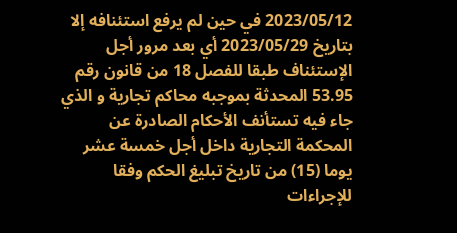2023/05/12 في حين لم يرفع استئنافه إلا بتاريخ 2023/05/29 أي بعد مرور أجل الإستئناف طبقا للفصل 18 من قانون رقم 53.95 المحدثة بموجبه محاكم تجارية و الذي جاء فيه تستأنف الأحكام الصادرة عن المحكمة التجارية داخل أجل خمسة عشر يوما (15) من تاريخ تبليغ الحكم وفقا للإجراءات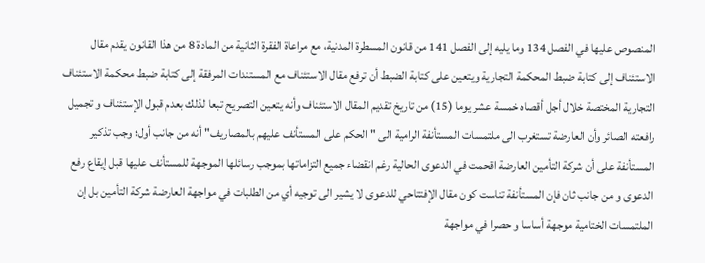المنصوص عليها في الفصل 134 وما يليه إلى الفصل 141 من قانون المسطرة المدنية، مع مراعاة الفقرة الثانية من المادة 8 من هذا القانون يقدم مقال الاستئناف إلى كتابة ضبط المحكمة التجارية ويتعين على كتابة الضبط أن ترفع مقال الاستئناف مع المستندات المرفقة إلى كتابة ضبط محكمة الاستئناف التجارية المختصة خلال أجل أقصاه خمسة عشر يوما (15) من تاريخ تقديم المقال الاستئناف وأنه يتعين التصريح تبعا لذلك بعدم قبول الإستئناف و تجميل رافعته الصائر وأن العارضة تستغرب الى ملتمسات المستأنفة الرامية الى " الحكم على المستأنف عليهم بالمصاريف" أنه من جانب أول؛ وجب تذكير المستأنفة على أن شركة التأمين العارضة اقحمت في الدعوى الحالية رغم انقضاء جميع التزاماتها بموجب رسائلها الموجهة للمستأنف عليها قبل إيقاع رفع الدعوى و من جانب ثان فإن المستأنفة تناست كون مقال الإفتتاحي للدعوى لا يشير الى توجيه أي من الطلبات في مواجهة العارضة شركة التأمين بل إن الملتمسات الختامية موجهة أساسا و حصرا في مواجهة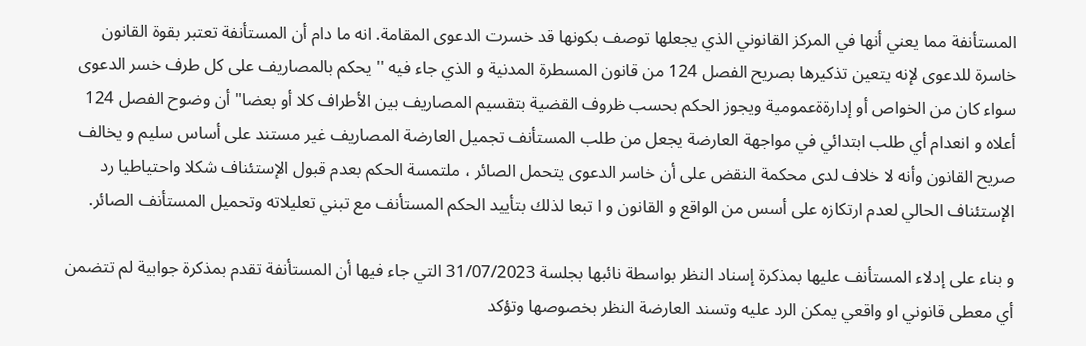المستأنفة مما يعني أنها في المركز القانوني الذي يجعلها توصف بكونها قد خسرت الدعوى المقامة. انه ما دام أن المستأنفة تعتبر بقوة القانون خاسرة للدعوى لإنه يتعين تذكيرها بصريح الفصل 124 من قانون المسطرة المدنية و الذي جاء فيه '' يحكم بالمصاريف على كل طرف خسر الدعوى سواء كان من الخواص أو إدارةةعمومية ويجوز الحكم بحسب ظروف القضية بتقسيم المصاريف بين الأطراف كلا أو بعضا" أن وضوح الفصل 124 أعلاه و انعدام أي طلب ابتدائي في مواجهة العارضة يجعل من طلب المستأنف تجميل العارضة المصاريف غير مستند على أساس سليم و يخالف صريح القانون وأنه لا خلاف لدى محكمة النقض على أن خاسر الدعوى يتحمل الصائر ، ملتمسة الحكم بعدم قبول الإستئناف شكلا واحتياطيا رد الإستئناف الحالي لعدم ارتكازه على أسس من الواقع و القانون و ا تبعا لذلك بتأييد الحكم المستأنف مع تبني تعليلاته وتحميل المستأنف الصائر.

و بناء على إدلاء المستأنف عليها بمذكرة إسناد النظر بواسطة نائبها بجلسة 31/07/2023 التي جاء فيها أن المستأنفة تقدم بمذكرة جوابية لم تتضمن أي معطى قانوني او واقعي يمكن الرد عليه وتسند العارضة النظر بخصوصها وتؤكد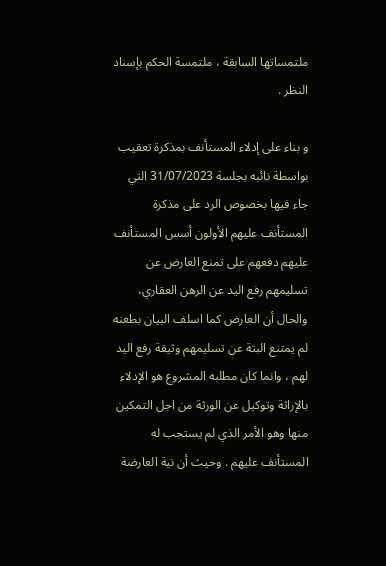ملتمساتها السابقة ، ملتمسة الحكم بإسناد النظر .

و بناء على إدلاء المستأنف بمذكرة تعقيب بواسطة نائبه بجلسة 31/07/2023 التي جاء فيها بخصوص الرد على مذكرة المستأنف عليهم الأولون أسس المستأنف عليهم دفعهم على تمنع العارض عن تسليمهم رفع اليد عن الرهن العقاري، والحال أن العارض كما اسلف البيان بطعنه لم يمتنع البتة عن تسليمهم وثيقة رفع اليد لهم ، وانما كان مطلبه المشروع هو الإدلاء بالإراثة وتوكيل عن الورثة من اجل التمكين منها وهو الأمر الذي لم يستجب له المستأنف عليهم . وحيث أن نية العارضة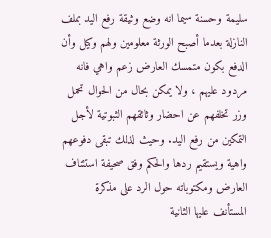سليمة وحسنة سيما انه وضع وثيقة رفع اليد بملف النازلة بعدما أصبح الورثة معلومين ولهم وكيل وأن الدفع بكون متمسك العارض زعم واهي فانه مردود عليهم ، ولا يمكن بحال من الحوال تحمل وزر تخلفهم عن احضار وثائقهم الثبوتية لأجل التمكين من رفع اليد. وحيث لذلك تبقى دفوعهم واهية ويستقيم ردها والحكم وفق صحيفة استئناف العارض ومكتوباته حول الرد على مذكرة المستأنف عليها الثانية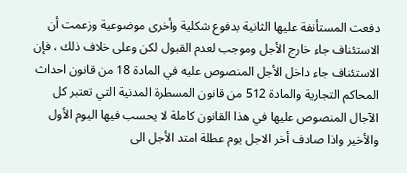دفعت المستأنفة عليها الثانية بدفوع شكلية وأخرى موضوعية وزعمت أن الاستئناف جاء خارج الأجل وموجب لعدم القبول لكن وعلى خلاف ذلك ، فإن الاستئناف جاء داخل الأجل المنصوص عليه في المادة 18 من قانون احداث المحاكم التجارية والمادة 512 من قانون المسطرة المدنية التي تعتبر كل الآجال المنصوص عليها في هذا القانون كاملة لا يحسب فيها اليوم الأول والأخير واذا صادف أخر الاجل يوم عطلة امتد الأجل الى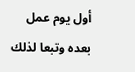أول يوم عمل بعده وتبعا لذلك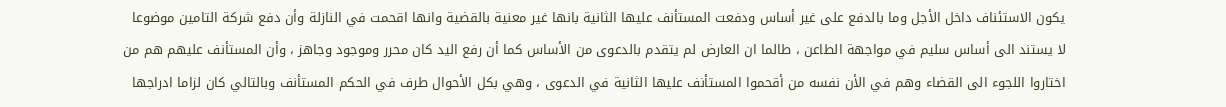يكون الاستئناف داخل الأجل وما بالدفع على غير أساس ودفعت المستأنف عليها الثانية بانها غير معنية بالقضية وانها اقحمت في النازلة وأن دفع شركة التامين موضوعا لا يستند الى أساس سليم في مواجهة الطاعن ، طالما ان العارض لم يتقدم بالدعوى من الأساس كما أن رفع اليد كان محرر وموجود وجاهز ، وأن المستأنف عليهم هم من اختاروا اللجوء الى القضاء وهم في الأن نفسه من أقحموا المستأنف عليها الثانية في الدعوى ، وهي بكل الأحوال طرف في الحكم المستأنف وبالتالي كان لزاما ادراجها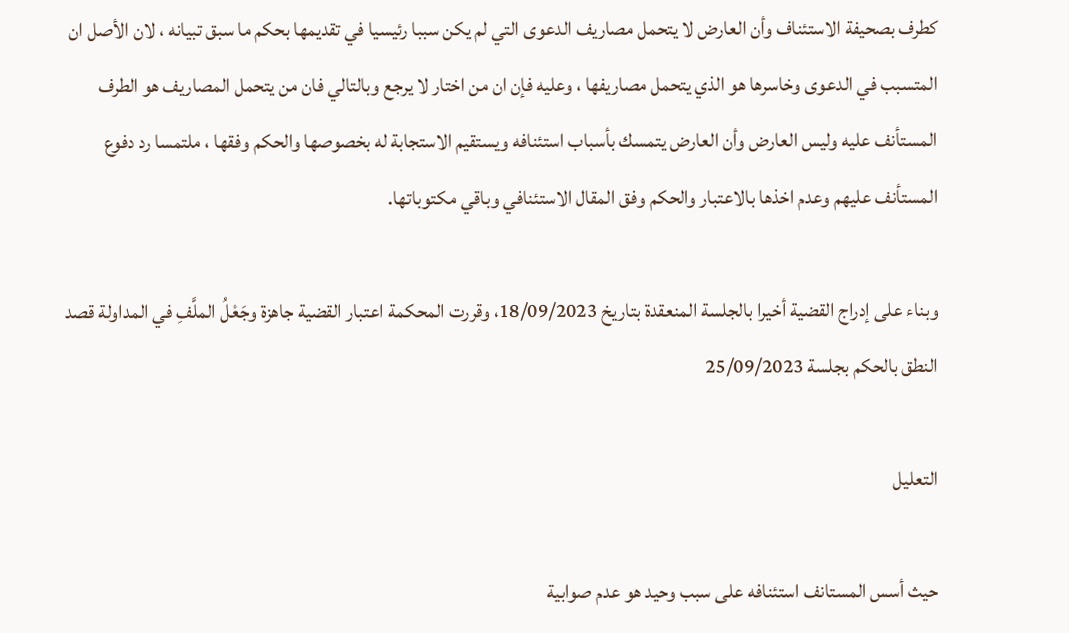كطرف بصحيفة الاستئناف وأن العارض لا يتحمل مصاريف الدعوى التي لم يكن سببا رئيسيا في تقديمها بحكم ما سبق تبيانه ، لان الأصل ان المتسبب في الدعوى وخاسرها هو الذي يتحمل مصاريفها ، وعليه فإن ان من اختار لا يرجع وبالتالي فان من يتحمل المصاريف هو الطرف المستأنف عليه وليس العارض وأن العارض يتمسك بأسباب استئنافه ويستقيم الاستجابة له بخصوصها والحكم وفقها ، ملتمسا رد دفوع المستأنف عليهم وعدم اخذها بالاعتبار والحكم وفق المقال الاستئنافي وباقي مكتوباتها.

وبناء على إدراج القضية أخيرا بالجلسة المنعقدة بتاريخ 18/09/2023، وقررت المحكمة اعتبار القضية جاهزة وجَعْلُ الملَّفِ في المداولة قصد النطق بالحكم بجلسة 25/09/2023

التعليل

حيث أسس المستانف استئنافه على سبب وحيد هو عدم صوابية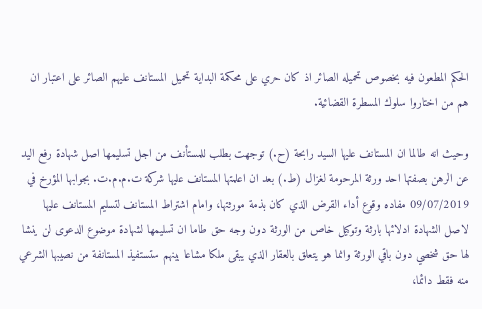الحكم المطعون فيه بخصوص تحميله الصائر اذ كان حري على محكمة البداية تحميل المستانف عليهم الصائر على اعتبار ان هم من اختاروا سلوك المسطرة القضائية.

وحيث انه طالما ان المستانف عليها السيد رابحة (ح.) توجهت بطلب للمستأنف من اجل تسليمها اصل شهادة رفع اليد عن الرهن بصفتها احد ورثة المرحومة لغزال (ط.) بعد ان اعلمتها المستانف عليها شركة ت.م.م.ت. بجوابها المؤرخ في 09/07/2019 مفاده وقوع أداء القرض الذي كان بذمة مورثتها، وامام اشتراط المستانف لتسليم المستانف عليها لاصل الشهادة ادلائها بارثة وتوكيل خاص من الورثة دون وجه حق طاما ان تسليمها لشهادة موضوع الدعوى لن ينشا لها حق شخصي دون باقي الورثة وانما هو يتعلق بالعقار الذي يبقى ملكا مشاعا بينهم ستستفيذ المستانفة من نصيبها الشرعي منه فقط دائما،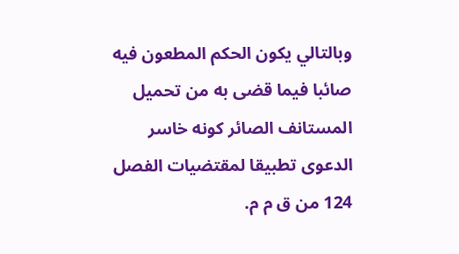وبالتالي يكون الحكم المطعون فيه صائبا فيما قضى به من تحميل المستانف الصائر كونه خاسر الدعوى تطبيقا لمقتضيات الفصل 124 من ق م م.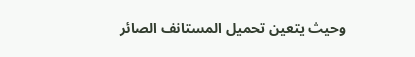وحيث يتعين تحميل المستانف الصائر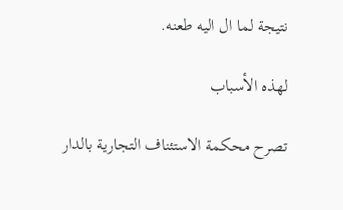نتيجة لما ال اليه طعنه.

لهذه الأسباب

تصرح محكمة الاستئناف التجارية بالدار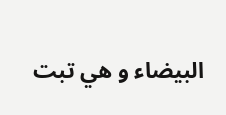البيضاء و هي تبت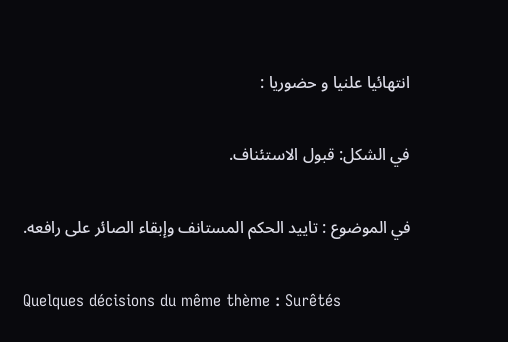انتهائيا علنيا و حضوريا :

في الشكل: قبول الاستئناف.

في الموضوع : تاييد الحكم المستانف وإبقاء الصائر على رافعه.

Quelques décisions du même thème : Surêtés